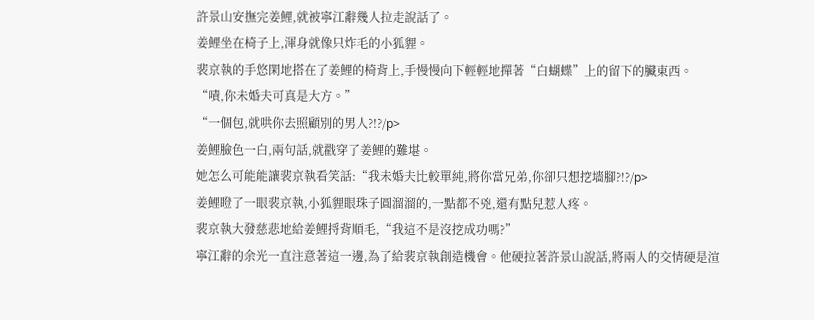許景山安撫完姜鯉,就被寧江辭幾人拉走說話了。
姜鯉坐在椅子上,渾身就像只炸毛的小狐貍。
裴京執的手悠閑地搭在了姜鯉的椅背上,手慢慢向下輕輕地撣著“白蝴蝶”上的留下的臟東西。
“嘖,你未婚夫可真是大方。”
“一個包,就哄你去照顧別的男人?!?/p>
姜鯉臉色一白,兩句話,就戳穿了姜鯉的難堪。
她怎么可能能讓裴京執看笑話:“我未婚夫比較單純,將你當兄弟,你卻只想挖墻腳?!?/p>
姜鯉瞪了一眼裴京執,小狐貍眼珠子圓溜溜的,一點都不兇,還有點兒惹人疼。
裴京執大發慈悲地給姜鯉捋背順毛,“我這不是沒挖成功嗎?”
寧江辭的余光一直注意著這一邊,為了給裴京執創造機會。他硬拉著許景山說話,將兩人的交情硬是渲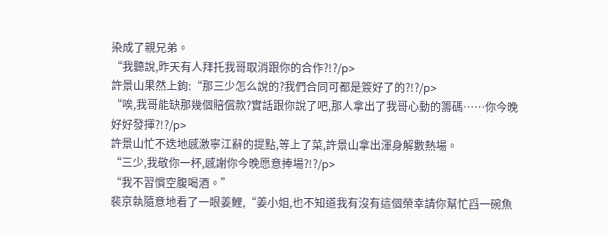染成了親兄弟。
“我聽說,昨天有人拜托我哥取消跟你的合作?!?/p>
許景山果然上鉤:“那三少怎么說的?我們合同可都是簽好了的?!?/p>
“唉,我哥能缺那幾個賠償款?實話跟你說了吧,那人拿出了我哥心動的籌碼……你今晚好好發揮?!?/p>
許景山忙不迭地感激寧江辭的提點,等上了菜,許景山拿出渾身解數熱場。
“三少,我敬你一杯,感謝你今晚愿意捧場?!?/p>
“我不習慣空腹喝酒。”
裴京執隨意地看了一眼姜鯉,“姜小姐,也不知道我有沒有這個榮幸請你幫忙舀一碗魚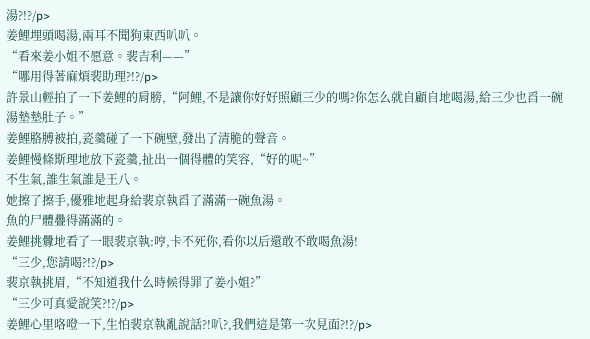湯?!?/p>
姜鯉埋頭喝湯,兩耳不聞狗東西叭叭。
“看來姜小姐不愿意。裴吉利——”
“哪用得著麻煩裴助理?!?/p>
許景山輕拍了一下姜鯉的肩膀,“阿鯉,不是讓你好好照顧三少的嗎?你怎么就自顧自地喝湯,給三少也舀一碗湯墊墊肚子。”
姜鯉胳膊被拍,瓷羹碰了一下碗壁,發出了清脆的聲音。
姜鯉慢條斯理地放下瓷羹,扯出一個得體的笑容,“好的呢~”
不生氣,誰生氣誰是王八。
她擦了擦手,優雅地起身給裴京執舀了滿滿一碗魚湯。
魚的尸體疊得滿滿的。
姜鯉挑釁地看了一眼裴京執:哼,卡不死你,看你以后還敢不敢喝魚湯!
“三少,您請喝?!?/p>
裴京執挑眉,“不知道我什么時候得罪了姜小姐?”
“三少可真愛說笑?!?/p>
姜鯉心里咯噔一下,生怕裴京執亂說話?!叭?,我們這是第一次見面?!?/p>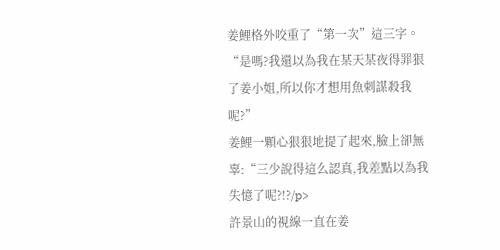姜鯉格外咬重了“第一次”這三字。
“是嗎?我還以為我在某天某夜得罪狠了姜小姐,所以你才想用魚刺謀殺我呢?”
姜鯉一顆心狠狠地提了起來,臉上卻無辜:“三少說得這么認真,我差點以為我失憶了呢?!?/p>
許景山的視線一直在姜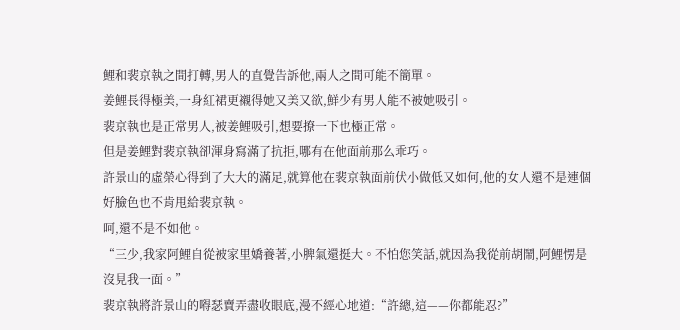鯉和裴京執之間打轉,男人的直覺告訴他,兩人之間可能不簡單。
姜鯉長得極美,一身紅裙更襯得她又美又欲,鮮少有男人能不被她吸引。
裴京執也是正常男人,被姜鯉吸引,想要撩一下也極正常。
但是姜鯉對裴京執卻渾身寫滿了抗拒,哪有在他面前那么乖巧。
許景山的虛榮心得到了大大的滿足,就算他在裴京執面前伏小做低又如何,他的女人還不是連個好臉色也不肯甩給裴京執。
呵,還不是不如他。
“三少,我家阿鯉自從被家里嬌養著,小脾氣還挺大。不怕您笑話,就因為我從前胡鬧,阿鯉愣是沒見我一面。”
裴京執將許景山的嘚瑟賣弄盡收眼底,漫不經心地道:“許總,這——你都能忍?”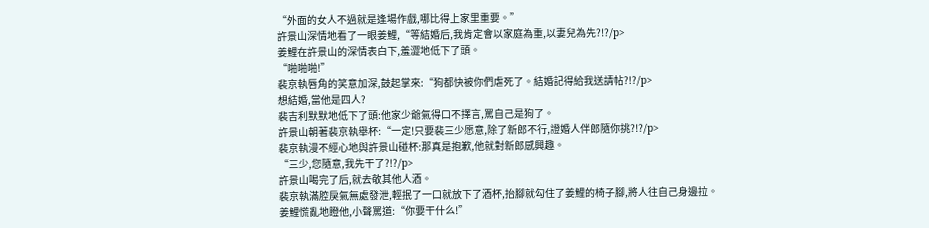“外面的女人不過就是逢場作戲,哪比得上家里重要。”
許景山深情地看了一眼姜鯉,“等結婚后,我肯定會以家庭為重,以妻兒為先?!?/p>
姜鯉在許景山的深情表白下,羞澀地低下了頭。
“啪啪啪!”
裴京執唇角的笑意加深,鼓起掌來:“狗都快被你們虐死了。結婚記得給我送請帖?!?/p>
想結婚,當他是四人?
裴吉利默默地低下了頭:他家少爺氣得口不擇言,罵自己是狗了。
許景山朝著裴京執舉杯:“一定!只要裴三少愿意,除了新郎不行,證婚人伴郎隨你挑?!?/p>
裴京執漫不經心地與許景山碰杯:那真是抱歉,他就對新郎感興趣。
“三少,您隨意,我先干了?!?/p>
許景山喝完了后,就去敬其他人酒。
裴京執滿腔戾氣無處發泄,輕抿了一口就放下了酒杯,抬腳就勾住了姜鯉的椅子腳,將人往自己身邊拉。
姜鯉慌亂地瞪他,小聲罵道:“你要干什么!”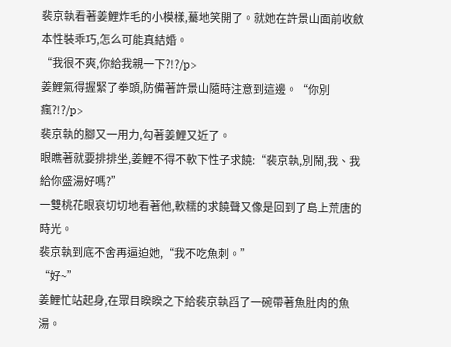裴京執看著姜鯉炸毛的小模樣,驀地笑開了。就她在許景山面前收斂本性裝乖巧,怎么可能真結婚。
“我很不爽,你給我親一下?!?/p>
姜鯉氣得握緊了拳頭,防備著許景山隨時注意到這邊。“你別瘋?!?/p>
裴京執的腳又一用力,勾著姜鯉又近了。
眼瞧著就要排排坐,姜鯉不得不軟下性子求饒:“裴京執,別鬧,我、我給你盛湯好嗎?”
一雙桃花眼哀切切地看著他,軟糯的求饒聲又像是回到了島上荒唐的時光。
裴京執到底不舍再逼迫她,“我不吃魚刺。”
“好~”
姜鯉忙站起身,在眾目睽睽之下給裴京執舀了一碗帶著魚肚肉的魚湯。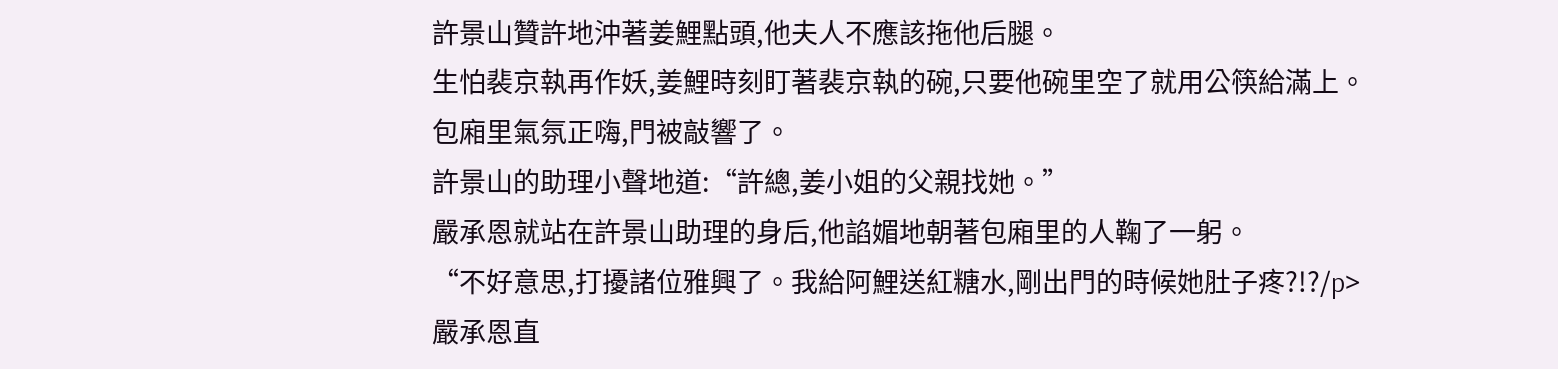許景山贊許地沖著姜鯉點頭,他夫人不應該拖他后腿。
生怕裴京執再作妖,姜鯉時刻盯著裴京執的碗,只要他碗里空了就用公筷給滿上。
包廂里氣氛正嗨,門被敲響了。
許景山的助理小聲地道:“許總,姜小姐的父親找她。”
嚴承恩就站在許景山助理的身后,他諂媚地朝著包廂里的人鞠了一躬。
“不好意思,打擾諸位雅興了。我給阿鯉送紅糖水,剛出門的時候她肚子疼?!?/p>
嚴承恩直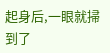起身后,一眼就掃到了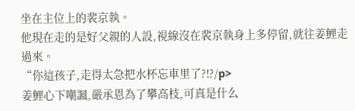坐在主位上的裴京執。
他現在走的是好父親的人設,視線沒在裴京執身上多停留,就往姜鯉走過來。
“你這孩子,走得太急把水杯忘車里了?!?/p>
姜鯉心下嘲諷,嚴承恩為了攀高枝,可真是什么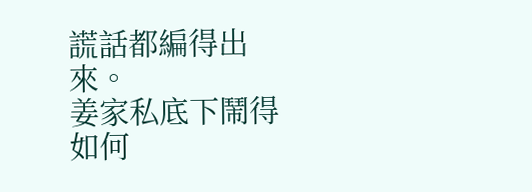謊話都編得出來。
姜家私底下鬧得如何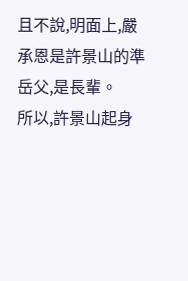且不說,明面上,嚴承恩是許景山的準岳父,是長輩。
所以,許景山起身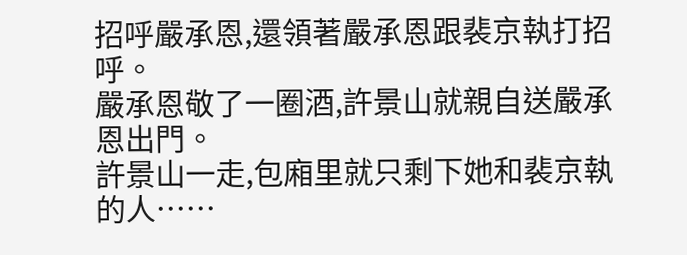招呼嚴承恩,還領著嚴承恩跟裴京執打招呼。
嚴承恩敬了一圈酒,許景山就親自送嚴承恩出門。
許景山一走,包廂里就只剩下她和裴京執的人……